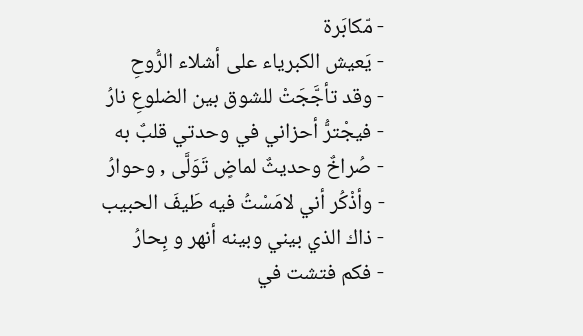- مّكابَرة
- يَعيش الكبرياء على أشلاء الرُّوحِ
- وقد تأجَّجَتْ للشوق بين الضلوعِ نارُ
- فيجْترُّ أحزاني في وحدتي قلبٌ به
- صُراخٌ وحديثٌ لماضٍ تَوَلَّى , وحوارُ
- وأذْكُر أني لامَسْتُ فيه طَيفَ الحبيب
- ذاك الذي بيني وبينه أنهر و بِحارُ
- فكم فتشت في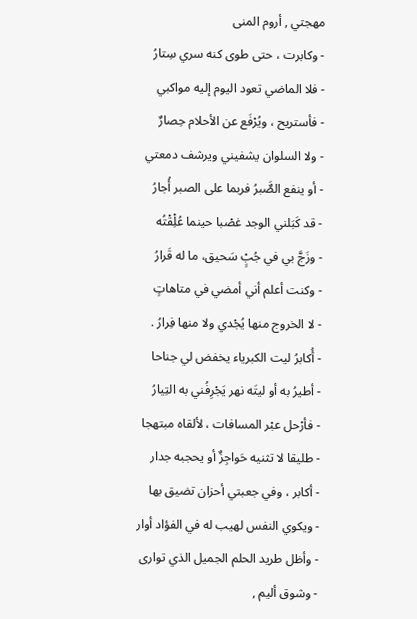مهجتي , أروم المنى
- وكابرت ، حتى طوى كنه سري سِتارُ
- فلا الماضي تعود اليوم إليه مواكبي
- فأستريح ، ويُرْفَع عن الأحلام حِصارٌ
- ولا السلوان يشفيني ويرشف دمعتي
- أو ينفع الصٌَبرُ فربما على الصبر أُجارُ
- قد كَبَلني الوجد غصْبا حينما عُلِْقْتُه
- وزَجَّ بي في جُبٍْ سَحيق، ما له قَرارُ
- وكنت أعلم أني أمضي في متاهاتٍ
- لا الخروج منها يُجْدي ولا منها فِرارُ .
- أُكابرُ ليت الكبرياء يخفض لي جناحا
- أطيرُ به أو ليتَه نهر يَجْرِفُني به التِيارُ
- فأرْحل عبْر المسافات ، لألقاه مبتهجا
- طليقا لا تثنيه حَواجِزٌ أو يحجبه جدار
- أكابر ، وفي جعبتي أحزان تضيق بها
- ويكوي النفس لهيب له في الفؤاد أوار
- وأظل طريد الحلم الجميل الذي توارى
- وشوق أليم ,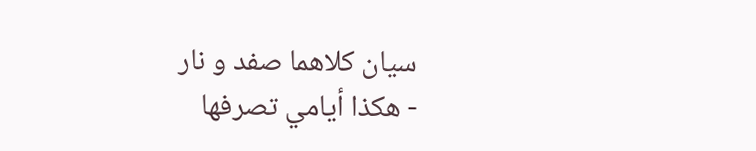سيان كلاهما صفد و نار
- هكذا أيامي تصرفها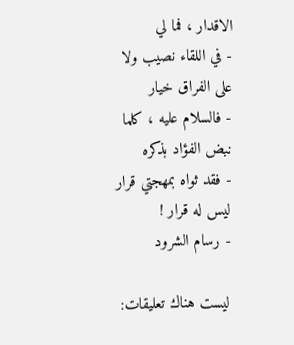الاقدار ، فما لي
- في اللقاء نصيب ولا على الفراق خيار
- فالسلام عليه ، كلما نبض الفؤاد بذكره
- فقد ثواه بمهجتي قرار ليس له قرار !
- رسام الشرود

ليست هناك تعليقات: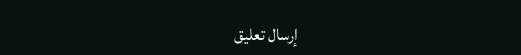إرسال تعليق